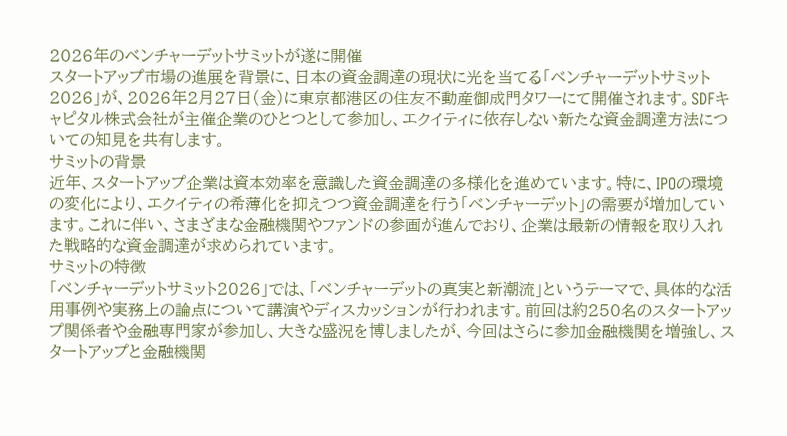2026年のベンチャーデットサミットが遂に開催
スタートアップ市場の進展を背景に、日本の資金調達の現状に光を当てる「ベンチャーデットサミット2026」が、2026年2月27日(金)に東京都港区の住友不動産御成門タワーにて開催されます。SDFキャピタル株式会社が主催企業のひとつとして参加し、エクイティに依存しない新たな資金調達方法についての知見を共有します。
サミットの背景
近年、スタートアップ企業は資本効率を意識した資金調達の多様化を進めています。特に、IPOの環境の変化により、エクイティの希薄化を抑えつつ資金調達を行う「ベンチャーデット」の需要が増加しています。これに伴い、さまざまな金融機関やファンドの参画が進んでおり、企業は最新の情報を取り入れた戦略的な資金調達が求められています。
サミットの特徴
「ベンチャーデットサミット2026」では、「ベンチャーデットの真実と新潮流」というテーマで、具体的な活用事例や実務上の論点について講演やディスカッションが行われます。前回は約250名のスタートアップ関係者や金融専門家が参加し、大きな盛況を博しましたが、今回はさらに参加金融機関を増強し、スタートアップと金融機関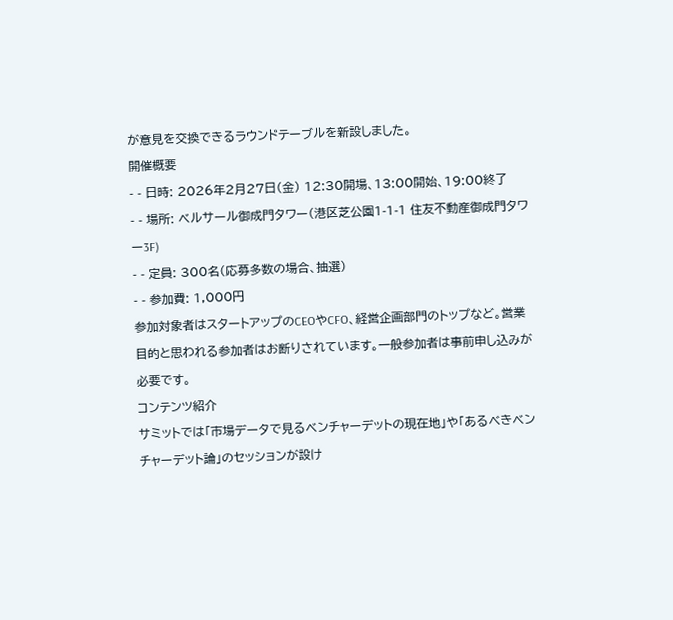が意見を交換できるラウンドテーブルを新設しました。
開催概要
- - 日時: 2026年2月27日(金) 12:30開場、13:00開始、19:00終了
- - 場所: ベルサール御成門タワー(港区芝公園1-1-1 住友不動産御成門タワー3F)
- - 定員: 300名(応募多数の場合、抽選)
- - 参加費: 1,000円
参加対象者はスタートアップのCEOやCFO、経営企画部門のトップなど。営業目的と思われる参加者はお断りされています。一般参加者は事前申し込みが必要です。
コンテンツ紹介
サミットでは「市場データで見るベンチャーデットの現在地」や「あるべきベンチャーデット論」のセッションが設け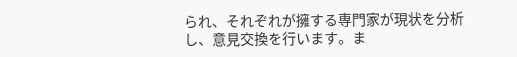られ、それぞれが擁する専門家が現状を分析し、意見交換を行います。ま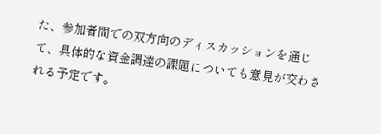た、参加者間での双方向のディスカッションを通じて、具体的な資金調達の課題についても意見が交わされる予定です。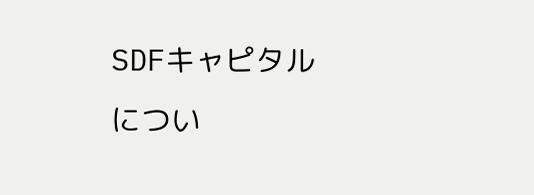SDFキャピタルについ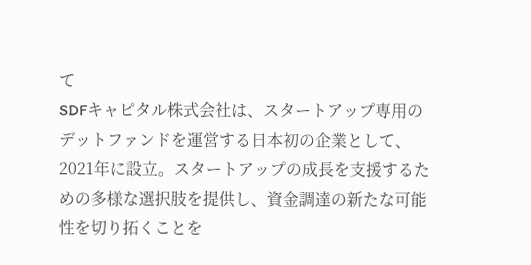て
SDFキャピタル株式会社は、スタートアップ専用のデットファンドを運営する日本初の企業として、2021年に設立。スタートアップの成長を支援するための多様な選択肢を提供し、資金調達の新たな可能性を切り拓くことを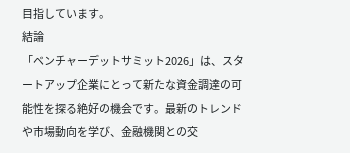目指しています。
結論
「ベンチャーデットサミット2026」は、スタートアップ企業にとって新たな資金調達の可能性を探る絶好の機会です。最新のトレンドや市場動向を学び、金融機関との交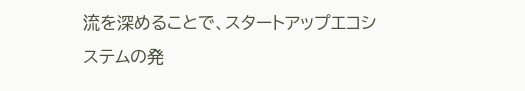流を深めることで、スタートアップエコシステムの発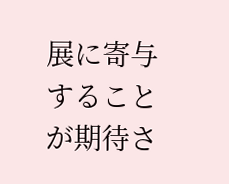展に寄与することが期待さ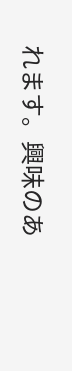れます。興味のあ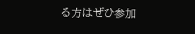る方はぜひ参加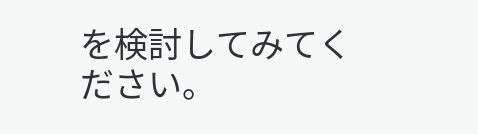を検討してみてください。